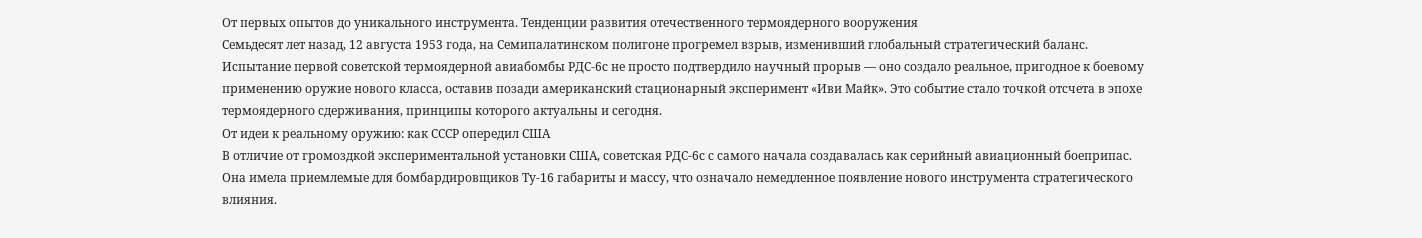От первых опытов до уникального инструмента. Тенденции развития отечественного термоядерного вооружения
Семьдесят лет назад, 12 августа 1953 года, на Семипалатинском полигоне прогремел взрыв, изменивший глобальный стратегический баланс. Испытание первой советской термоядерной авиабомбы РДС-6с не просто подтвердило научный прорыв — оно создало реальное, пригодное к боевому применению оружие нового класса, оставив позади американский стационарный эксперимент «Иви Майк». Это событие стало точкой отсчета в эпохе термоядерного сдерживания, принципы которого актуальны и сегодня.
От идеи к реальному оружию: как СССР опередил США
В отличие от громоздкой экспериментальной установки США, советская РДС-6с с самого начала создавалась как серийный авиационный боеприпас. Она имела приемлемые для бомбардировщиков Ту-16 габариты и массу, что означало немедленное появление нового инструмента стратегического влияния.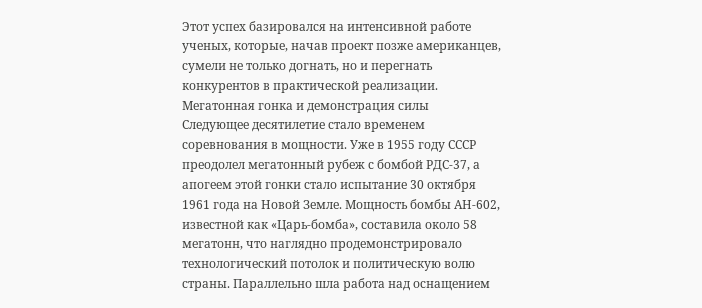Этот успех базировался на интенсивной работе ученых, которые, начав проект позже американцев, сумели не только догнать, но и перегнать конкурентов в практической реализации.
Мегатонная гонка и демонстрация силы
Следующее десятилетие стало временем соревнования в мощности. Уже в 1955 году СССР преодолел мегатонный рубеж с бомбой РДС-37, а апогеем этой гонки стало испытание 30 октября 1961 года на Новой Земле. Мощность бомбы АН-602, известной как «Царь-бомба», составила около 58 мегатонн, что наглядно продемонстрировало технологический потолок и политическую волю страны. Параллельно шла работа над оснащением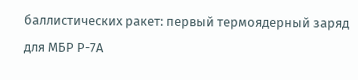баллистических ракет: первый термоядерный заряд для МБР Р-7А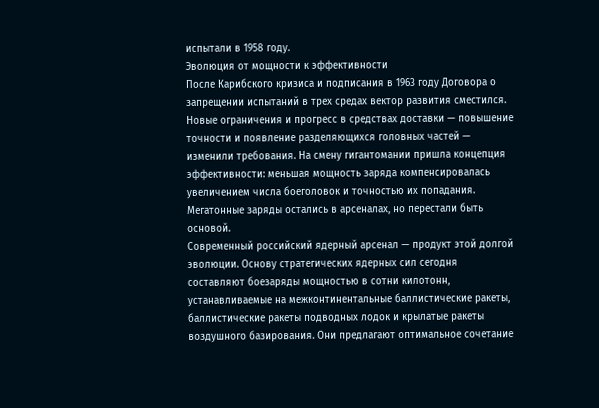испытали в 1958 году.
Эволюция от мощности к эффективности
После Карибского кризиса и подписания в 1963 году Договора о запрещении испытаний в трех средах вектор развития сместился. Новые ограничения и прогресс в средствах доставки — повышение точности и появление разделяющихся головных частей — изменили требования. На смену гигантомании пришла концепция эффективности: меньшая мощность заряда компенсировалась увеличением числа боеголовок и точностью их попадания. Мегатонные заряды остались в арсеналах, но перестали быть основой.
Современный российский ядерный арсенал — продукт этой долгой эволюции. Основу стратегических ядерных сил сегодня составляют боезаряды мощностью в сотни килотонн, устанавливаемые на межконтинентальные баллистические ракеты, баллистические ракеты подводных лодок и крылатые ракеты воздушного базирования. Они предлагают оптимальное сочетание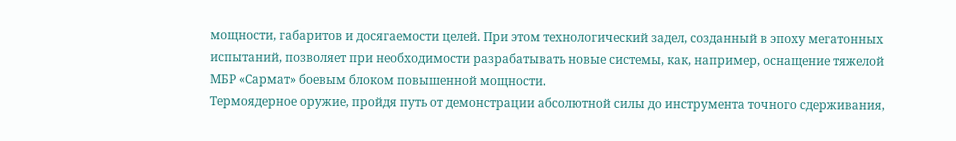мощности, габаритов и досягаемости целей. При этом технологический задел, созданный в эпоху мегатонных испытаний, позволяет при необходимости разрабатывать новые системы, как, например, оснащение тяжелой МБР «Сармат» боевым блоком повышенной мощности.
Термоядерное оружие, пройдя путь от демонстрации абсолютной силы до инструмента точного сдерживания,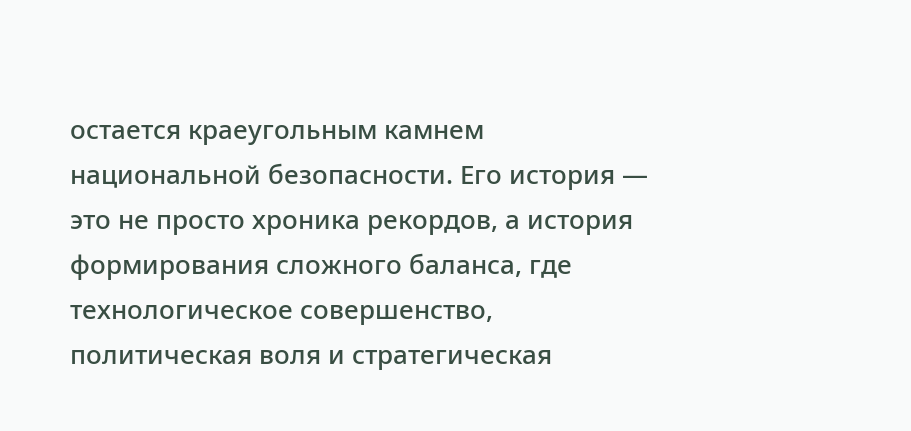остается краеугольным камнем национальной безопасности. Его история — это не просто хроника рекордов, а история формирования сложного баланса, где технологическое совершенство, политическая воля и стратегическая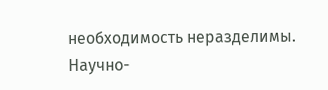необходимость неразделимы. Научно-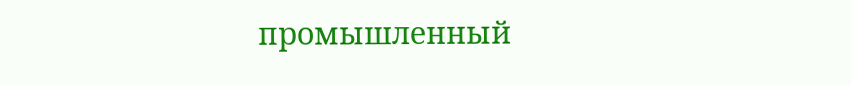промышленный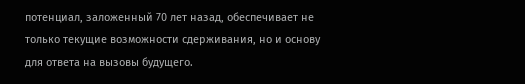потенциал, заложенный 70 лет назад, обеспечивает не только текущие возможности сдерживания, но и основу для ответа на вызовы будущего.